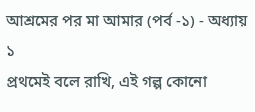আশ্রমের পর মা আমার (পর্ব -১) - অধ্যায় ১
প্রথমেই বলে রাখি, এই গল্প কোনো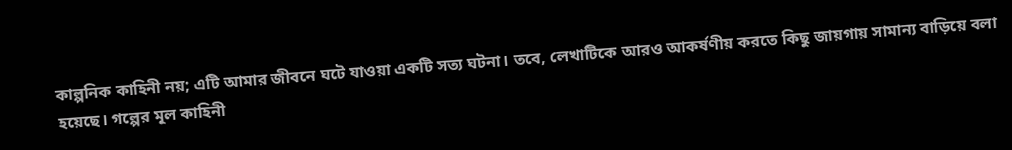কাল্পনিক কাহিনী নয়; এটি আমার জীবনে ঘটে যাওয়া একটি সত্য ঘটনা। তবে, লেখাটিকে আরও আকর্ষণীয় করতে কিছু জায়গায় সামান্য বাড়িয়ে বলা হয়েছে। গল্পের মূল কাহিনী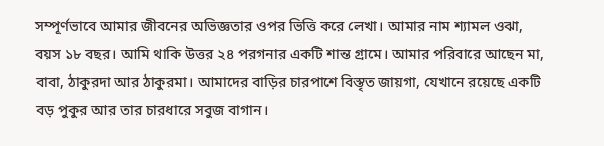সম্পূর্ণভাবে আমার জীবনের অভিজ্ঞতার ওপর ভিত্তি করে লেখা। আমার নাম শ্যামল ওঝা, বয়স ১৮ বছর। আমি থাকি উত্তর ২৪ পরগনার একটি শান্ত গ্রামে। আমার পরিবারে আছেন মা, বাবা, ঠাকুরদা আর ঠাকুরমা। আমাদের বাড়ির চারপাশে বিস্তৃত জায়গা, যেখানে রয়েছে একটি বড় পুকুর আর তার চারধারে সবুজ বাগান।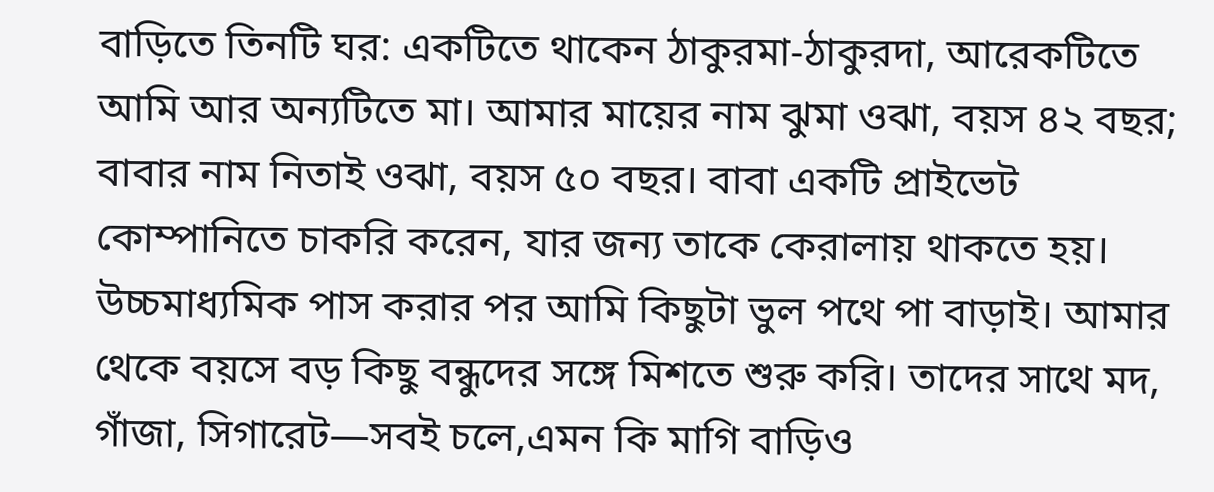বাড়িতে তিনটি ঘর: একটিতে থাকেন ঠাকুরমা-ঠাকুরদা, আরেকটিতে আমি আর অন্যটিতে মা। আমার মায়ের নাম ঝুমা ওঝা, বয়স ৪২ বছর; বাবার নাম নিতাই ওঝা, বয়স ৫০ বছর। বাবা একটি প্রাইভেট কোম্পানিতে চাকরি করেন, যার জন্য তাকে কেরালায় থাকতে হয়।
উচ্চমাধ্যমিক পাস করার পর আমি কিছুটা ভুল পথে পা বাড়াই। আমার থেকে বয়সে বড় কিছু বন্ধুদের সঙ্গে মিশতে শুরু করি। তাদের সাথে মদ, গাঁজা, সিগারেট—সবই চলে,এমন কি মাগি বাড়িও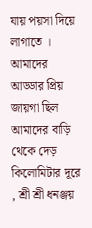যায় পয়সা দিয়ে লাগাতে । আমাদের আড্ডার প্রিয় জায়গা ছিল আমাদের বাড়ি থেকে দেড় কিলোমিটার দূরে , শ্রী শ্রী ধনঞ্জয়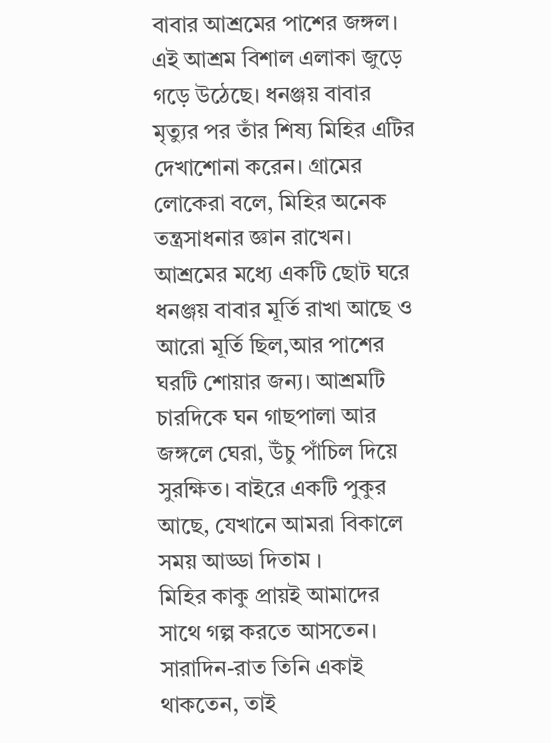বাবার আশ্রমের পাশের জঙ্গল। এই আশ্রম বিশাল এলাকা জুড়ে গড়ে উঠেছে। ধনঞ্জয় বাবার মৃত্যুর পর তাঁর শিষ্য মিহির এটির দেখাশোনা করেন। গ্রামের লোকেরা বলে, মিহির অনেক তন্ত্রসাধনার জ্ঞান রাখেন। আশ্রমের মধ্যে একটি ছোট ঘরে ধনঞ্জয় বাবার মূর্তি রাখা আছে ও আরো মূর্তি ছিল,আর পাশের ঘরটি শোয়ার জন্য। আশ্রমটি চারদিকে ঘন গাছপালা আর জঙ্গলে ঘেরা, উঁচু পাঁচিল দিয়ে সুরক্ষিত। বাইরে একটি পুকুর আছে, যেখানে আমরা বিকালে সময় আড্ডা দিতাম ।
মিহির কাকু প্রায়ই আমাদের সাথে গল্প করতে আসতেন। সারাদিন-রাত তিনি একাই থাকতেন, তাই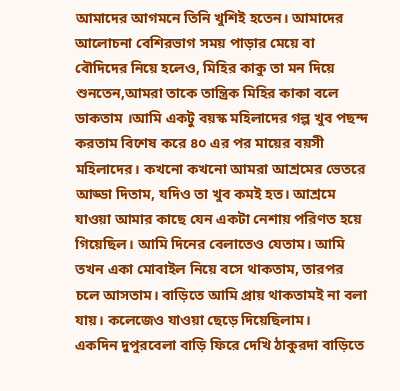আমাদের আগমনে তিনি খুশিই হতেন। আমাদের আলোচনা বেশিরভাগ সময় পাড়ার মেয়ে বা বৌদিদের নিয়ে হলেও, মিহির কাকু তা মন দিয়ে শুনতেন,আমরা তাকে তান্ত্রিক মিহির কাকা বলে ডাকতাম ।আমি একটু বয়স্ক মহিলাদের গল্প খুব পছন্দ করতাম বিশেষ করে ৪০ এর পর মায়ের বয়সী মহিলাদের। কখনো কখনো আমরা আশ্রমের ভেতরে আড্ডা দিতাম, যদিও তা খুব কমই হত। আশ্রমে যাওয়া আমার কাছে যেন একটা নেশায় পরিণত হয়ে গিয়েছিল। আমি দিনের বেলাতেও যেতাম। আমি তখন একা মোবাইল নিয়ে বসে থাকতাম, তারপর চলে আসতাম। বাড়িতে আমি প্রায় থাকতামই না বলা যায়। কলেজেও যাওয়া ছেড়ে দিয়েছিলাম।
একদিন দুপুরবেলা বাড়ি ফিরে দেখি ঠাকুরদা বাড়িতে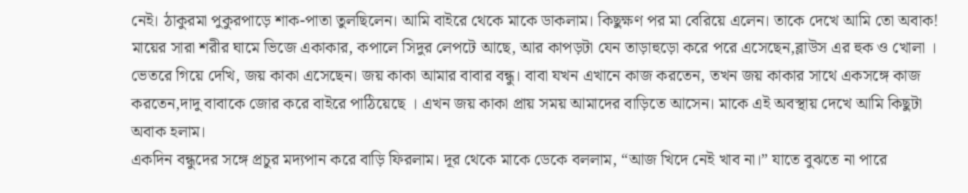নেই। ঠাকুরমা পুকুরপাড়ে শাক-পাতা তুলছিলেন। আমি বাইরে থেকে মাকে ডাকলাম। কিছুক্ষণ পর মা বেরিয়ে এলেন। তাকে দেখে আমি তো অবাক! মায়ের সারা শরীর ঘামে ভিজে একাকার, কপালে সিদুর লেপটে আছে, আর কাপড়টা যেন তাড়াহুড়ো করে পরে এসেছেন,ব্লাউস এর হুক ও খোলা । ভেতরে গিয়ে দেখি, জয় কাকা এসেছেন। জয় কাকা আমার বাবার বন্ধু। বাবা যখন এখানে কাজ করতেন, তখন জয় কাকার সাথে একসঙ্গে কাজ করতেন,দাদু বাবাকে জোর করে বাইরে পাঠিয়েছে । এখন জয় কাকা প্রায় সময় আমাদের বাড়িতে আসেন। মাকে এই অবস্থায় দেখে আমি কিছুটা অবাক হলাম।
একদিন বন্ধুদের সঙ্গে প্রচুর মদ্যপান করে বাড়ি ফিরলাম। দূর থেকে মাকে ডেকে বললাম, “আজ খিদে নেই খাব না।” যাতে বুঝতে না পারে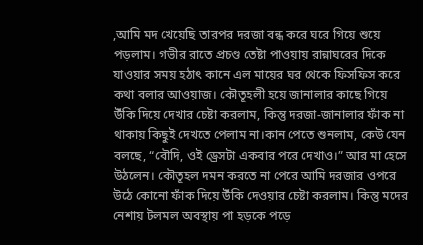,আমি মদ খেয়েছি তারপর দরজা বন্ধ করে ঘরে গিয়ে শুয়ে পড়লাম। গভীর রাতে প্রচণ্ড তেষ্টা পাওয়ায় রান্নাঘরের দিকে যাওয়ার সময় হঠাৎ কানে এল মায়ের ঘর থেকে ফিসফিস করে কথা বলার আওয়াজ। কৌতূহলী হয়ে জানালার কাছে গিয়ে উঁকি দিয়ে দেখার চেষ্টা করলাম, কিন্তু দরজা-জানালার ফাঁক না থাকায় কিছুই দেখতে পেলাম না।কান পেতে শুনলাম, কেউ যেন বলছে, “বৌদি, ওই ড্রেসটা একবার পরে দেখাও।” আর মা হেসে উঠলেন। কৌতূহল দমন করতে না পেরে আমি দরজার ওপরে উঠে কোনো ফাঁক দিয়ে উঁকি দেওয়ার চেষ্টা করলাম। কিন্তু মদের নেশায় টলমল অবস্থায় পা হড়কে পড়ে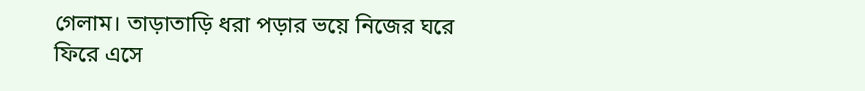গেলাম। তাড়াতাড়ি ধরা পড়ার ভয়ে নিজের ঘরে ফিরে এসে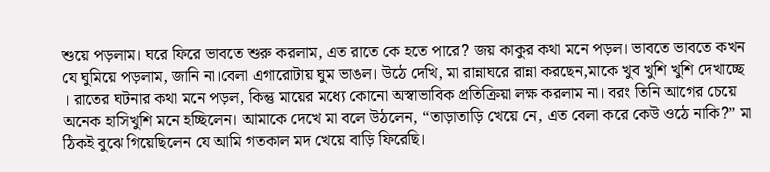শুয়ে পড়লাম। ঘরে ফিরে ভাবতে শুরু করলাম, এত রাতে কে হতে পারে? জয় কাকুর কথা মনে পড়ল। ভাবতে ভাবতে কখন যে ঘুমিয়ে পড়লাম, জানি না।বেলা এগারোটায় ঘুম ভাঙল। উঠে দেখি, মা রান্নাঘরে রান্না করছেন,মাকে খুব খুশি খুশি দেখাচ্ছে । রাতের ঘটনার কথা মনে পড়ল, কিন্তু মায়ের মধ্যে কোনো অস্বাভাবিক প্রতিক্রিয়া লক্ষ করলাম না। বরং তিনি আগের চেয়ে অনেক হাসিখুশি মনে হচ্ছিলেন। আমাকে দেখে মা বলে উঠলেন, “তাড়াতাড়ি খেয়ে নে, এত বেলা করে কেউ ওঠে নাকি?” মা ঠিকই বুঝে গিয়েছিলেন যে আমি গতকাল মদ খেয়ে বাড়ি ফিরেছি।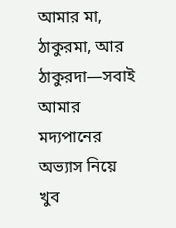আমার মা, ঠাকুরমা, আর ঠাকুরদা—সবাই আমার মদ্যপানের অভ্যাস নিয়ে খুব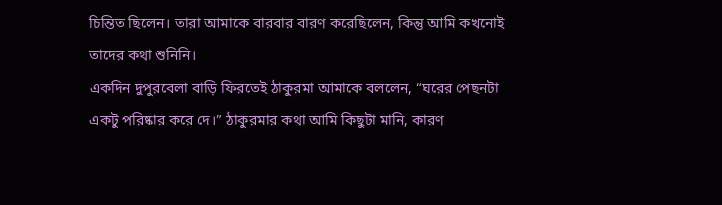চিন্তিত ছিলেন। তারা আমাকে বারবার বারণ করেছিলেন, কিন্তু আমি কখনোই তাদের কথা শুনিনি।
একদিন দুপুরবেলা বাড়ি ফিরতেই ঠাকুরমা আমাকে বললেন, “ঘরের পেছনটা একটু পরিষ্কার করে দে।” ঠাকুরমার কথা আমি কিছুটা মানি, কারণ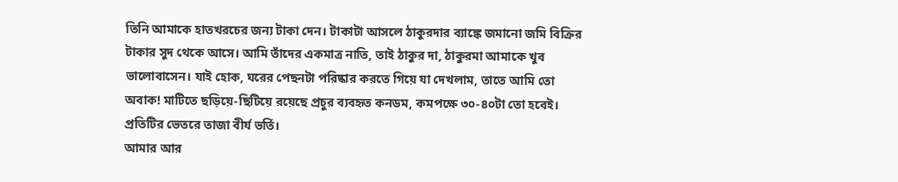তিনি আমাকে হাতখরচের জন্য টাকা দেন। টাকাটা আসলে ঠাকুরদার ব্যাঙ্কে জমানো জমি বিক্রির টাকার সুদ থেকে আসে। আমি তাঁদের একমাত্র নাতি, তাই ঠাকুর দা, ঠাকুরমা আমাকে খুব ভালোবাসেন। যাই হোক, ঘরের পেছনটা পরিষ্কার করতে গিয়ে যা দেখলাম, তাতে আমি তো অবাক! মাটিতে ছড়িয়ে-ছিটিয়ে রয়েছে প্রচুর ব্যবহৃত কনডম, কমপক্ষে ৩০-৪০টা তো হবেই। প্রতিটির ভেতরে তাজা বীর্য ভর্তি।
আমার আর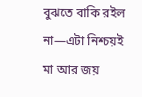বুঝতে বাকি রইল না—এটা নিশ্চয়ই মা আর জয়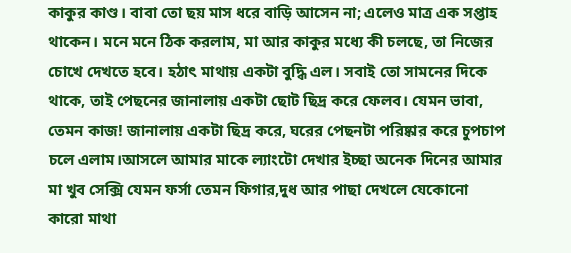কাকুর কাণ্ড। বাবা তো ছয় মাস ধরে বাড়ি আসেন না; এলেও মাত্র এক সপ্তাহ থাকেন। মনে মনে ঠিক করলাম, মা আর কাকুর মধ্যে কী চলছে, তা নিজের চোখে দেখতে হবে। হঠাৎ মাথায় একটা বুদ্ধি এল। সবাই তো সামনের দিকে থাকে, তাই পেছনের জানালায় একটা ছোট ছিদ্র করে ফেলব। যেমন ভাবা, তেমন কাজ! জানালায় একটা ছিদ্র করে, ঘরের পেছনটা পরিষ্কার করে চুপচাপ চলে এলাম।আসলে আমার মাকে ল্যাংটো দেখার ইচ্ছা অনেক দিনের আমার মা খুব সেক্সি যেমন ফর্সা তেমন ফিগার,দুধ আর পাছা দেখলে যেকোনো কারো মাথা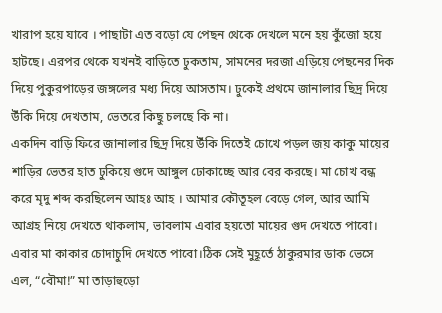খারাপ হয়ে যাবে । পাছাটা এত বড়ো যে পেছন থেকে দেখলে মনে হয় কুঁজো হয়ে হাটছে। এরপর থেকে যখনই বাড়িতে ঢুকতাম, সামনের দরজা এড়িয়ে পেছনের দিক দিয়ে পুকুরপাড়ের জঙ্গলের মধ্য দিয়ে আসতাম। ঢুকেই প্রথমে জানালার ছিদ্র দিয়ে উঁকি দিয়ে দেখতাম, ভেতরে কিছু চলছে কি না।
একদিন বাড়ি ফিরে জানালার ছিদ্র দিয়ে উঁকি দিতেই চোখে পড়ল জয় কাকু মায়ের শাড়ির ভেতর হাত ঢুকিয়ে গুদে আঙ্গুল ঢোকাচ্ছে আর বের করছে। মা চোখ বন্ধ করে মৃদু শব্দ করছিলেন আহঃ আহ । আমার কৌতূহল বেড়ে গেল, আর আমি আগ্রহ নিয়ে দেখতে থাকলাম, ভাবলাম এবার হয়তো মায়ের গুদ দেখতে পাবো। এবার মা কাকার চোদাচুদি দেখতে পাবো।ঠিক সেই মুহূর্তে ঠাকুরমার ডাক ভেসে এল, “বৌমা!” মা তাড়াহুড়ো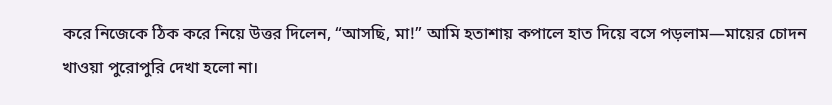করে নিজেকে ঠিক করে নিয়ে উত্তর দিলেন, “আসছি, মা!” আমি হতাশায় কপালে হাত দিয়ে বসে পড়লাম—মায়ের চোদন খাওয়া পুরোপুরি দেখা হলো না।